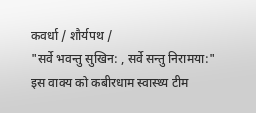कवर्धा / शौर्यपथ /
"सर्वे भवन्तु सुखिन: , सर्वे सन्तु निरामया:" इस वाक्य को कबीरधाम स्वास्थ्य टीम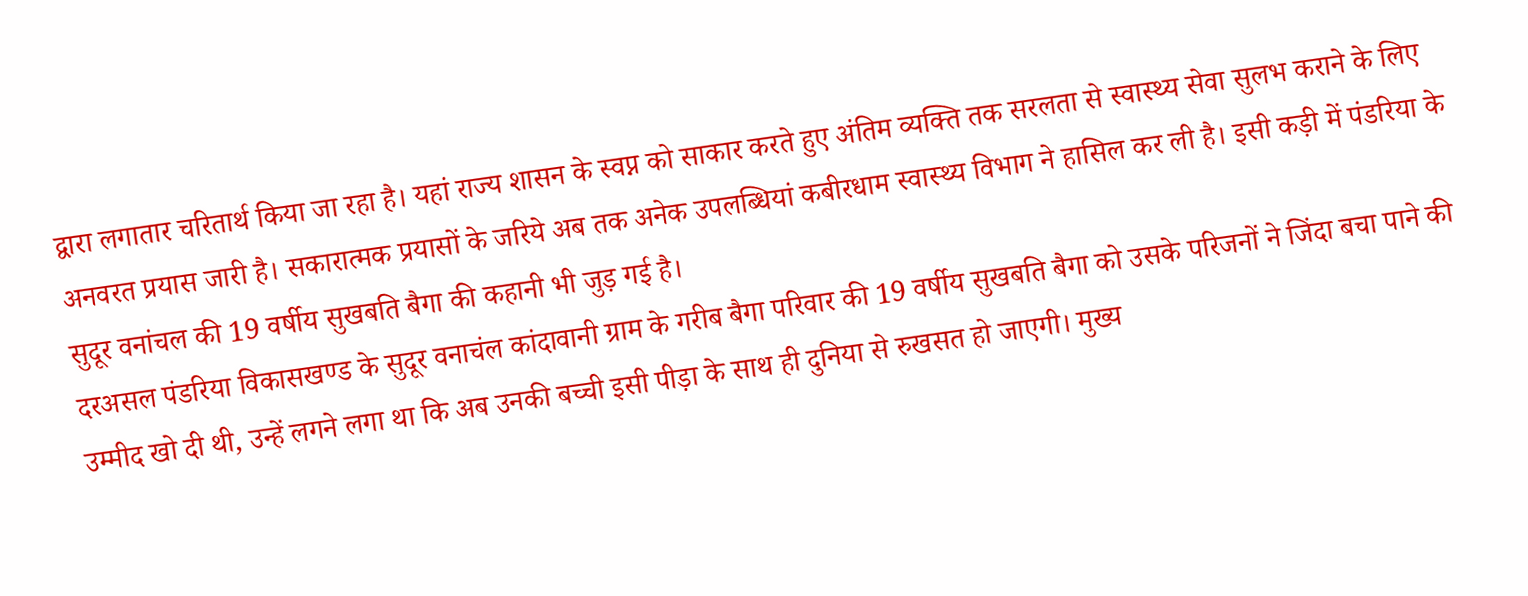द्वारा लगातार चरितार्थ किया जा रहा है। यहां राज्य शासन के स्वप्न को साकार करते हुए अंतिम व्यक्ति तक सरलता से स्वास्थ्य सेवा सुलभ कराने के लिए अनवरत प्रयास जारी है। सकारात्मक प्रयासों के जरिये अब तक अनेक उपलब्धियां कबीरधाम स्वास्थ्य विभाग ने हासिल कर ली है। इसी कड़ी में पंडरिया के सुदूर वनांचल की 19 वर्षीय सुखबति बैगा की कहानी भी जुड़ गई है।
दरअसल पंडरिया विकासखण्ड के सुदूर वनाचंल कांदावानी ग्राम के गरीब बैगा परिवार की 19 वर्षीय सुखबति बैगा को उसके परिजनों ने जिंदा बचा पाने की उम्मीद खो दी थी, उन्हें लगने लगा था कि अब उनकी बच्ची इसी पीड़ा के साथ ही दुनिया से रुखसत हो जाएगी। मुख्य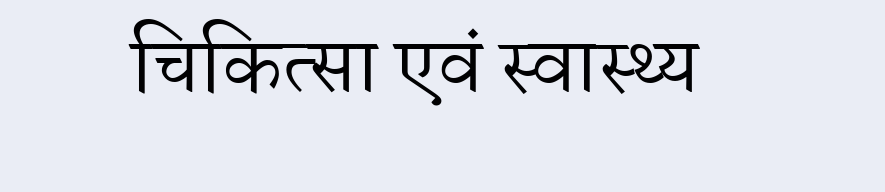चिकित्सा एवं स्वास्थ्य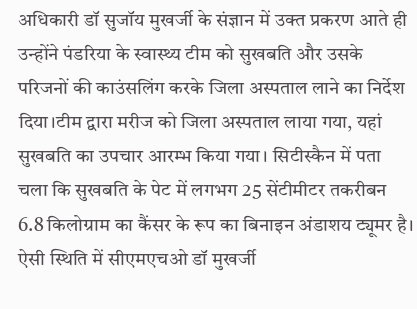अधिकारी डॉ सुजॉय मुखर्जी के संज्ञान में उक्त प्रकरण आते ही उन्होंने पंडरिया के स्वास्थ्य टीम को सुखबति और उसके परिजनों की काउंसलिंग करके जिला अस्पताल लाने का निर्देश दिया।टीम द्वारा मरीज को जिला अस्पताल लाया गया, यहां सुखबति का उपचार आरम्भ किया गया। सिटीस्कैन में पता चला कि सुखबति के पेट में लगभग 25 सेंटीमीटर तकरीबन 6.8 किलोग्राम का कैंसर के रूप का बिनाइन अंडाशय ट्यूमर है। ऐसी स्थिति में सीएमएचओ डॉ मुखर्जी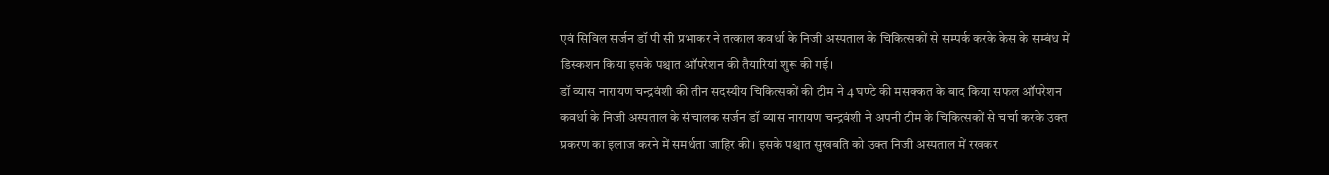एवं सिविल सर्जन डॉ पी सी प्रभाकर ने तत्काल कवर्धा के निजी अस्पताल के चिकित्सकों से सम्पर्क करके केस के सम्बंध में डिस्कशन किया इसके पश्चात ऑपरेशन की तैयारियां शुरू की गई।
डॉ व्यास नारायण चन्द्रवंशी की तीन सदस्यीय चिकित्सकों की टीम ने 4 घण्टे की मसक्कत के बाद किया सफल ऑपरेशन
कवर्धा के निजी अस्पताल के संचालक सर्जन डॉ व्यास नारायण चन्द्रवंशी ने अपनी टीम के चिकित्सकों से चर्चा करके उक्त प्रकरण का इलाज करने में समर्थता जाहिर की। इसके पश्चात सुखबति को उक्त निजी अस्पताल में रखकर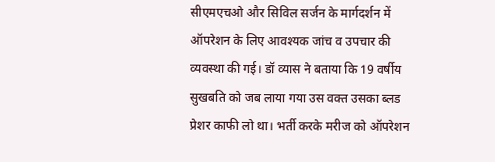सीएमएचओ और सिविल सर्जन के मार्गदर्शन में ऑपरेशन के लिए आवश्यक जांच व उपचार की व्यवस्था की गई। डॉ व्यास ने बताया कि 19 वर्षीय सुखबति को जब लाया गया उस वक्त उसका ब्लड प्रेशर काफी लो था। भर्ती करके मरीज को ऑपरेशन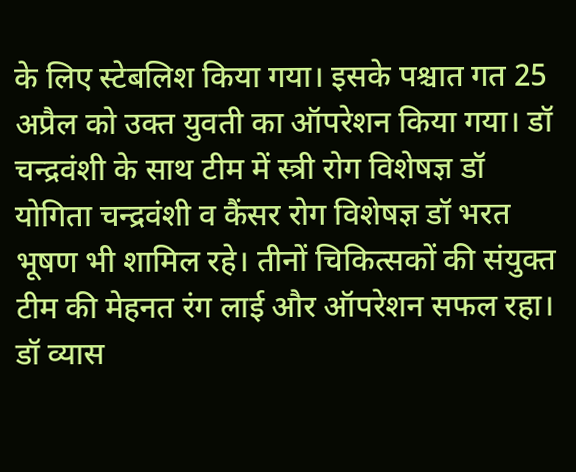के लिए स्टेबलिश किया गया। इसके पश्चात गत 25 अप्रैल को उक्त युवती का ऑपरेशन किया गया। डॉ चन्द्रवंशी के साथ टीम में स्त्री रोग विशेषज्ञ डॉ योगिता चन्द्रवंशी व कैंसर रोग विशेषज्ञ डॉ भरत भूषण भी शामिल रहे। तीनों चिकित्सकों की संयुक्त टीम की मेहनत रंग लाई और ऑपरेशन सफल रहा। डॉ व्यास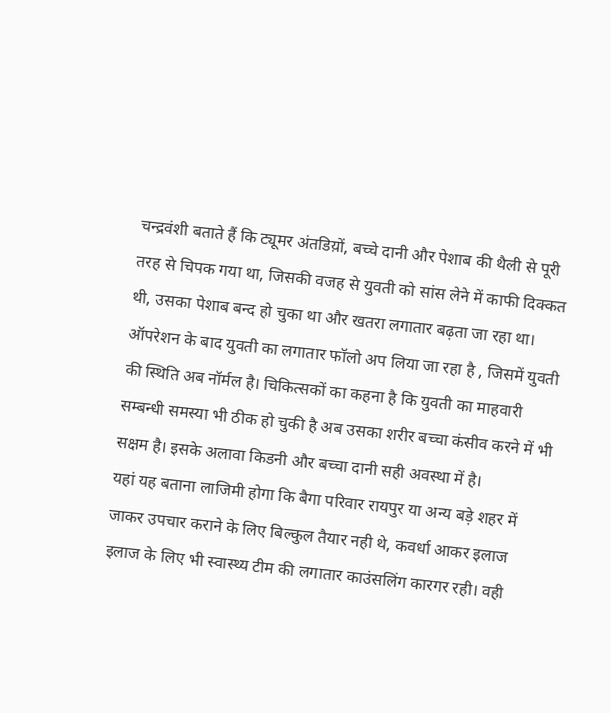चन्द्रवंशी बताते हैं कि ट्यूमर अंतडिय़ों, बच्चे दानी और पेशाब की थैली से पूरी तरह से चिपक गया था, जिसकी वजह से युवती को सांस लेने में काफी दिक्कत थी, उसका पेशाब बन्द हो चुका था और खतरा लगातार बढ़ता जा रहा था। ऑपरेशन के बाद युवती का लगातार फॉलो अप लिया जा रहा है , जिसमें युवती की स्थिति अब नॉर्मल है। चिकित्सकों का कहना है कि युवती का माहवारी सम्बन्धी समस्या भी ठीक हो चुकी है अब उसका शरीर बच्चा कंसीव करने में भी सक्षम है। इसके अलावा किडनी और बच्चा दानी सही अवस्था में है।
यहां यह बताना लाजिमी होगा कि बैगा परिवार रायपुर या अन्य बड़े शहर में जाकर उपचार कराने के लिए बिल्कुल तैयार नही थे, कवर्धा आकर इलाज इलाज के लिए भी स्वास्थ्य टीम की लगातार काउंसलिंग कारगर रही। वही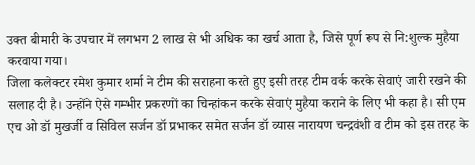उक्त बीमारी के उपचार में लगभग 2 लाख से भी अधिक का खर्च आता है, जिसे पूर्ण रूप से नि:शुल्क मुहैया करवाया गया।
जिला कलेक्टर रमेश कुमार शर्मा ने टीम की सराहना करते हुए इसी तरह टीम वर्क करके सेवाएं जारी रखने की सलाह दी है। उन्होंने ऐसे गम्भीर प्रकरणों का चिन्हांकन करके सेवाएं मुहैया कराने के लिए भी कहा है। सी एम एच ओ डॉ मुखर्जी व सिविल सर्जन डॉ प्रभाकर समेत सर्जन डॉ व्यास नारायण चन्द्रवंशी व टीम को इस तरह के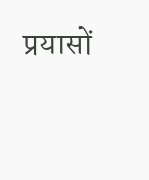प्रयासों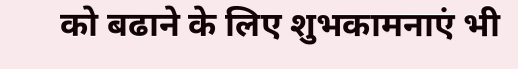को बढाने के लिए शुभकामनाएं भी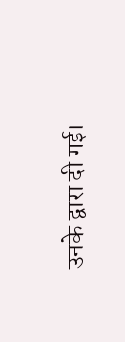उनके द्वारा दी गई।